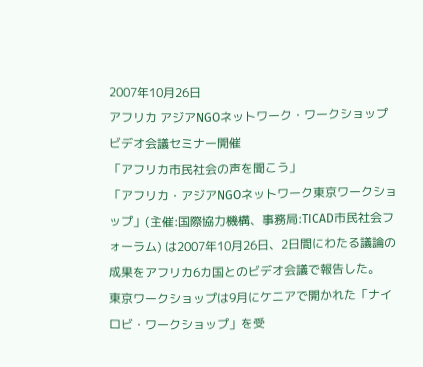2007年10月26日
アフリカ アジアNGOネットワーク・ワークショップ ビデオ会議セミナー開催
「アフリカ市民社会の声を聞こう」
「アフリカ・アジアNGOネットワーク東京ワークショップ」(主催:国際協力機構、事務局:TICAD市民社会フォーラム) は2007年10月26日、2日間にわたる議論の成果をアフリカ6カ国とのビデオ会議で報告した。
東京ワークショップは9月にケニアで開かれた「ナイロビ・ワークショップ」を受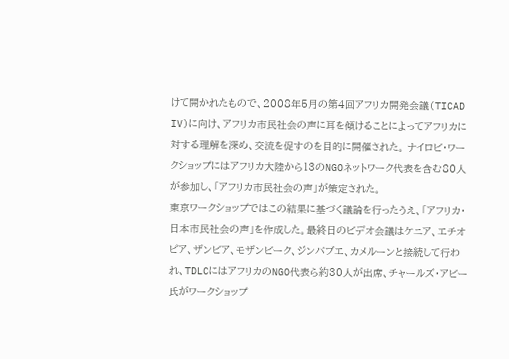けて開かれたもので、2008年5月の第4回アフリカ開発会議(TICAD IV)に向け、アフリカ市民社会の声に耳を傾けることによってアフリカに対する理解を深め、交流を促すのを目的に開催された。 ナイロビ・ワークショップにはアフリカ大陸から13のNGOネットワーク代表を含む80人が参加し、「アフリカ市民社会の声」が策定された。
東京ワークショップではこの結果に基づく議論を行ったうえ、「アフリカ・日本市民社会の声」を作成した。最終日のビデオ会議はケニア、エチオピア、ザンビア、モザンビーク、ジンバブエ、カメルーンと接続して行われ、TDLCにはアフリカのNGO代表ら約30人が出席、チャールズ・アビー氏がワークショップ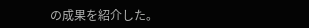の成果を紹介した。